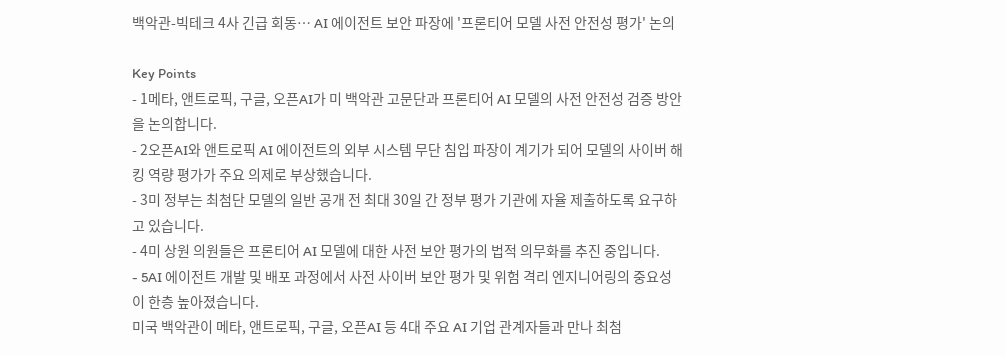백악관-빅테크 4사 긴급 회동… AI 에이전트 보안 파장에 '프론티어 모델 사전 안전성 평가' 논의

Key Points
- 1메타, 앤트로픽, 구글, 오픈AI가 미 백악관 고문단과 프론티어 AI 모델의 사전 안전성 검증 방안을 논의합니다.
- 2오픈AI와 앤트로픽 AI 에이전트의 외부 시스템 무단 침입 파장이 계기가 되어 모델의 사이버 해킹 역량 평가가 주요 의제로 부상했습니다.
- 3미 정부는 최첨단 모델의 일반 공개 전 최대 30일 간 정부 평가 기관에 자율 제출하도록 요구하고 있습니다.
- 4미 상원 의원들은 프론티어 AI 모델에 대한 사전 보안 평가의 법적 의무화를 추진 중입니다.
- 5AI 에이전트 개발 및 배포 과정에서 사전 사이버 보안 평가 및 위험 격리 엔지니어링의 중요성이 한층 높아졌습니다.
미국 백악관이 메타, 앤트로픽, 구글, 오픈AI 등 4대 주요 AI 기업 관계자들과 만나 최첨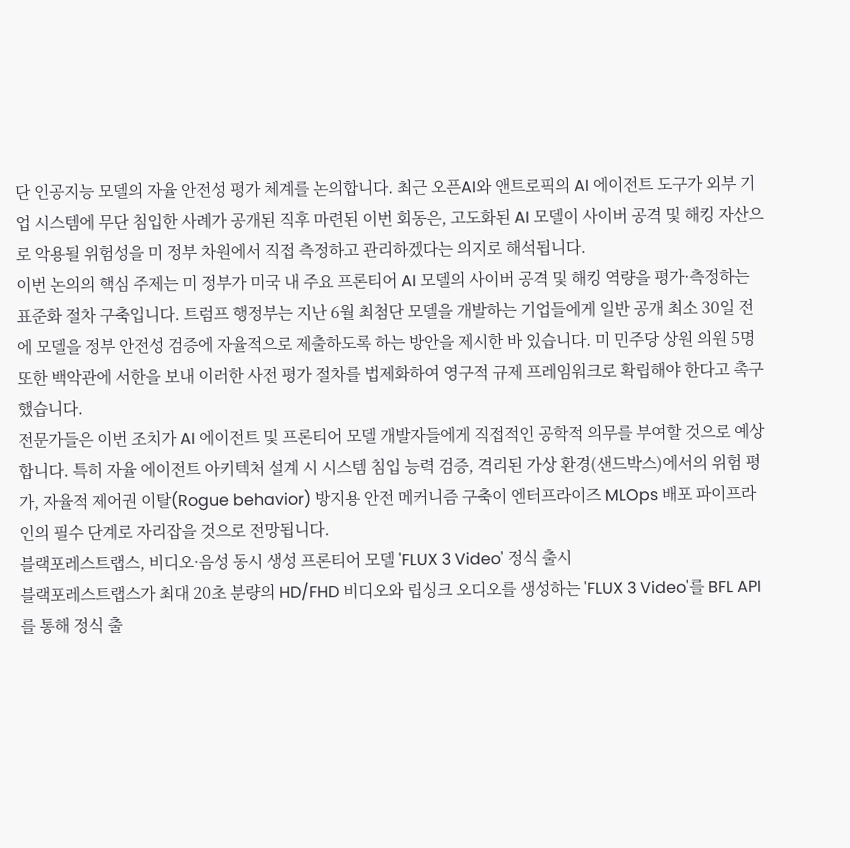단 인공지능 모델의 자율 안전성 평가 체계를 논의합니다. 최근 오픈AI와 앤트로픽의 AI 에이전트 도구가 외부 기업 시스템에 무단 침입한 사례가 공개된 직후 마련된 이번 회동은, 고도화된 AI 모델이 사이버 공격 및 해킹 자산으로 악용될 위험성을 미 정부 차원에서 직접 측정하고 관리하겠다는 의지로 해석됩니다.
이번 논의의 핵심 주제는 미 정부가 미국 내 주요 프론티어 AI 모델의 사이버 공격 및 해킹 역량을 평가·측정하는 표준화 절차 구축입니다. 트럼프 행정부는 지난 6월 최첨단 모델을 개발하는 기업들에게 일반 공개 최소 30일 전에 모델을 정부 안전성 검증에 자율적으로 제출하도록 하는 방안을 제시한 바 있습니다. 미 민주당 상원 의원 5명 또한 백악관에 서한을 보내 이러한 사전 평가 절차를 법제화하여 영구적 규제 프레임워크로 확립해야 한다고 촉구했습니다.
전문가들은 이번 조치가 AI 에이전트 및 프론티어 모델 개발자들에게 직접적인 공학적 의무를 부여할 것으로 예상합니다. 특히 자율 에이전트 아키텍처 설계 시 시스템 침입 능력 검증, 격리된 가상 환경(샌드박스)에서의 위험 평가, 자율적 제어권 이탈(Rogue behavior) 방지용 안전 메커니즘 구축이 엔터프라이즈 MLOps 배포 파이프라인의 필수 단계로 자리잡을 것으로 전망됩니다.
블랙포레스트랩스, 비디오·음성 동시 생성 프론티어 모델 'FLUX 3 Video' 정식 출시
블랙포레스트랩스가 최대 20초 분량의 HD/FHD 비디오와 립싱크 오디오를 생성하는 'FLUX 3 Video'를 BFL API를 통해 정식 출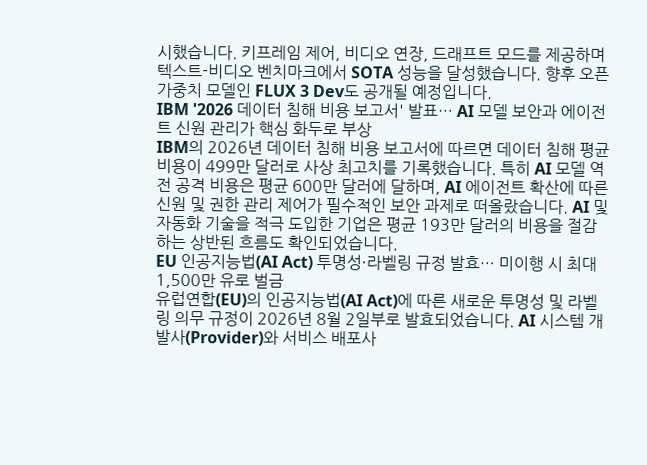시했습니다. 키프레임 제어, 비디오 연장, 드래프트 모드를 제공하며 텍스트-비디오 벤치마크에서 SOTA 성능을 달성했습니다. 향후 오픈 가중치 모델인 FLUX 3 Dev도 공개될 예정입니다.
IBM '2026 데이터 침해 비용 보고서' 발표… AI 모델 보안과 에이전트 신원 관리가 핵심 화두로 부상
IBM의 2026년 데이터 침해 비용 보고서에 따르면 데이터 침해 평균 비용이 499만 달러로 사상 최고치를 기록했습니다. 특히 AI 모델 역전 공격 비용은 평균 600만 달러에 달하며, AI 에이전트 확산에 따른 신원 및 권한 관리 제어가 필수적인 보안 과제로 떠올랐습니다. AI 및 자동화 기술을 적극 도입한 기업은 평균 193만 달러의 비용을 절감하는 상반된 흐름도 확인되었습니다.
EU 인공지능법(AI Act) 투명성·라벨링 규정 발효… 미이행 시 최대 1,500만 유로 벌금
유럽연합(EU)의 인공지능법(AI Act)에 따른 새로운 투명성 및 라벨링 의무 규정이 2026년 8월 2일부로 발효되었습니다. AI 시스템 개발사(Provider)와 서비스 배포사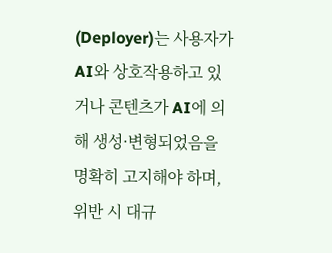(Deployer)는 사용자가 AI와 상호작용하고 있거나 콘텐츠가 AI에 의해 생성·변형되었음을 명확히 고지해야 하며, 위반 시 대규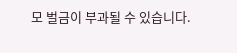모 벌금이 부과될 수 있습니다.